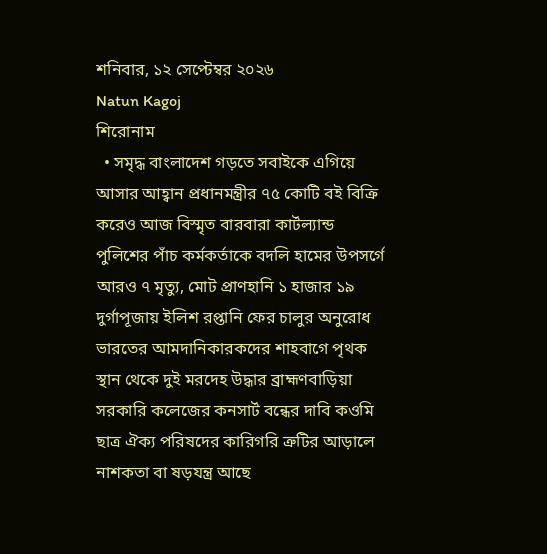শনিবার, ১২ সেপ্টেম্বর ২০২৬
Natun Kagoj
শিরোনাম
  • সমৃদ্ধ বাংলাদেশ গড়তে সবাইকে এগিয়ে আসার আহ্বান প্রধানমন্ত্রীর ৭৫ কোটি বই বিক্রি করেও আজ বিস্মৃত বারবারা কার্টল্যান্ড পুলিশের পাঁচ কর্মকর্তাকে বদলি হামের উপসর্গে আরও ৭ মৃত্যু, মোট প্রাণহানি ১ হাজার ১৯ দুর্গাপূজায় ইলিশ রপ্তানি ফের চালুর অনুরোধ ভারতের আমদানিকারকদের শাহবাগে পৃথক স্থান থেকে দুই মরদেহ উদ্ধার ব্রাহ্মণবাড়িয়া সরকারি কলেজের কনসার্ট বন্ধের দাবি কওমি ছাত্র ঐক্য পরিষদের কারিগরি ত্রুটির আড়ালে নাশকতা বা ষড়যন্ত্র আছে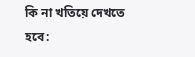কি না খতিয়ে দেখতে হবে: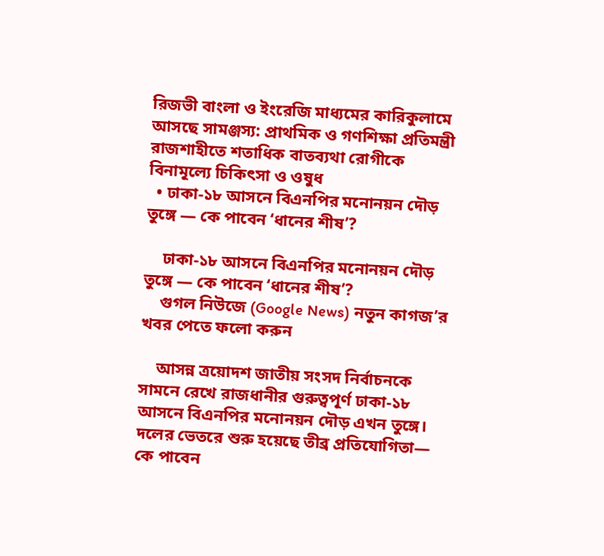রিজভী বাংলা ও ইংরেজি মাধ্যমের কারিকুলামে আসছে সামঞ্জস্য: প্রাথমিক ও গণশিক্ষা প্রতিমন্ত্রী রাজশাহীতে শতাধিক বাতব্যথা রোগীকে বিনামূল্যে চিকিৎসা ও ওষুধ
  • ঢাকা-১৮ আসনে বিএনপির মনোনয়ন দৌড় তুঙ্গে — কে পাবেন ‘ধানের শীষ’?

    ঢাকা-১৮ আসনে বিএনপির মনোনয়ন দৌড় তুঙ্গে — কে পাবেন ‘ধানের শীষ’?
    গুগল নিউজে (Google News) নতুন কাগজ’র খবর পেতে ফলো করুন

    আসন্ন ত্রয়োদশ জাতীয় সংসদ নির্বাচনকে সামনে রেখে রাজধানীর গুরুত্বপূর্ণ ঢাকা-১৮ আসনে বিএনপির মনোনয়ন দৌড় এখন তুঙ্গে। দলের ভেতরে শুরু হয়েছে তীব্র প্রতিযোগিতা— কে পাবেন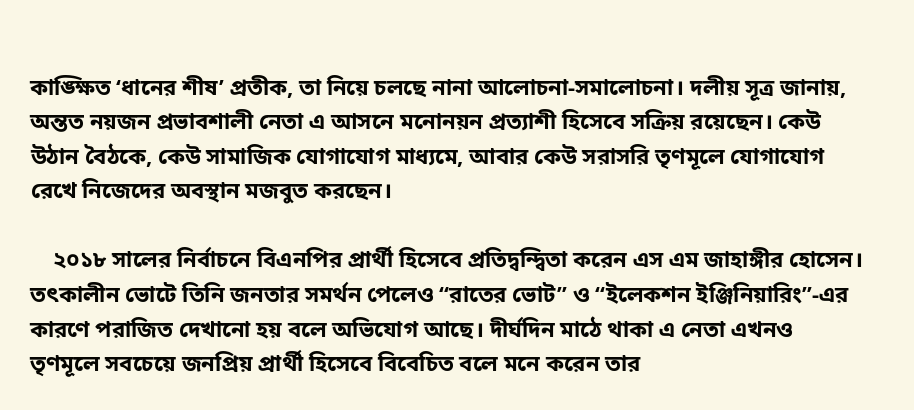কাঙ্ক্ষিত ‘ধানের শীষ’ প্রতীক, তা নিয়ে চলছে নানা আলোচনা-সমালোচনা। দলীয় সূত্র জানায়, অন্তত নয়জন প্রভাবশালী নেতা এ আসনে মনোনয়ন প্রত্যাশী হিসেবে সক্রিয় রয়েছেন। কেউ উঠান বৈঠকে, কেউ সামাজিক যোগাযোগ মাধ্যমে, আবার কেউ সরাসরি তৃণমূলে যোগাযোগ রেখে নিজেদের অবস্থান মজবুত করছেন।

    ২০১৮ সালের নির্বাচনে বিএনপির প্রার্থী হিসেবে প্রতিদ্বন্দ্বিতা করেন এস এম জাহাঙ্গীর হোসেন। তৎকালীন ভোটে তিনি জনতার সমর্থন পেলেও “রাতের ভোট” ও “ইলেকশন ইঞ্জিনিয়ারিং”-এর কারণে পরাজিত দেখানো হয় বলে অভিযোগ আছে। দীর্ঘদিন মাঠে থাকা এ নেতা এখনও তৃণমূলে সবচেয়ে জনপ্রিয় প্রার্থী হিসেবে বিবেচিত বলে মনে করেন তার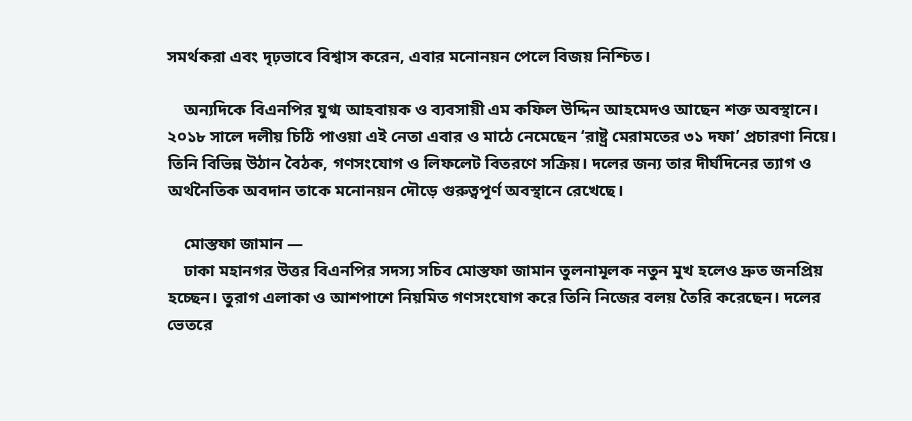সমর্থকরা এবং দৃঢ়ভাবে বিশ্বাস করেন, এবার মনোনয়ন পেলে বিজয় নিশ্চিত।

    অন্যদিকে বিএনপির যুগ্ম আহবায়ক ও ব্যবসায়ী এম কফিল উদ্দিন আহমেদও আছেন শক্ত অবস্থানে। ২০১৮ সালে দলীয় চিঠি পাওয়া এই নেতা এবার ও মাঠে নেমেছেন ‘রাষ্ট্র মেরামতের ৩১ দফা’ প্রচারণা নিয়ে। তিনি বিভিন্ন উঠান বৈঠক, গণসংযোগ ও লিফলেট বিতরণে সক্রিয়। দলের জন্য তার দীর্ঘদিনের ত্যাগ ও অর্থনৈতিক অবদান তাকে মনোনয়ন দৌড়ে গুরুত্বপূর্ণ অবস্থানে রেখেছে।

    মোস্তফা জামান —
    ঢাকা মহানগর উত্তর বিএনপির সদস্য সচিব মোস্তফা জামান তুলনামূলক নতুন মুখ হলেও দ্রুত জনপ্রিয় হচ্ছেন। তুরাগ এলাকা ও আশপাশে নিয়মিত গণসংযোগ করে তিনি নিজের বলয় তৈরি করেছেন। দলের ভেতরে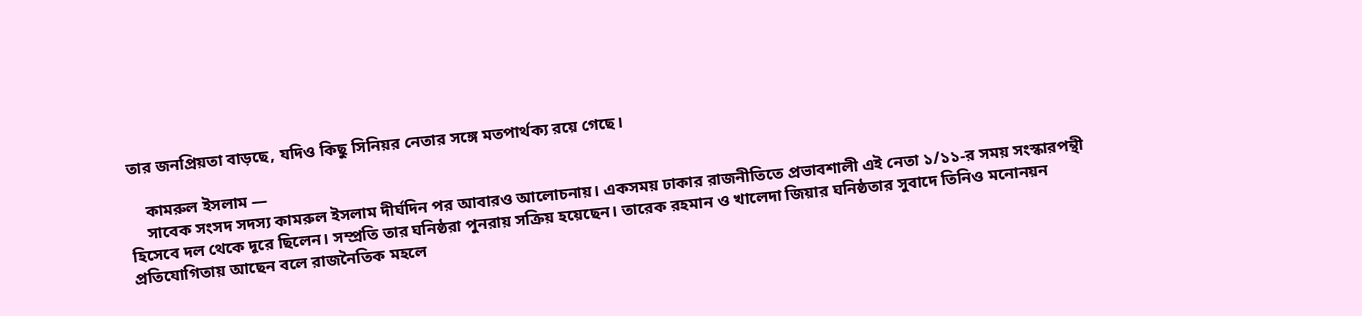তার জনপ্রিয়তা বাড়ছে, যদিও কিছু সিনিয়র নেতার সঙ্গে মতপার্থক্য রয়ে গেছে।

    কামরুল ইসলাম —
    সাবেক সংসদ সদস্য কামরুল ইসলাম দীর্ঘদিন পর আবারও আলোচনায়। একসময় ঢাকার রাজনীতিতে প্রভাবশালী এই নেতা ১/১১-র সময় সংস্কারপন্থী হিসেবে দল থেকে দূরে ছিলেন। সম্প্রতি তার ঘনিষ্ঠরা পুনরায় সক্রিয় হয়েছেন। তারেক রহমান ও খালেদা জিয়ার ঘনিষ্ঠতার সুবাদে তিনিও মনোনয়ন প্রতিযোগিতায় আছেন বলে রাজনৈতিক মহলে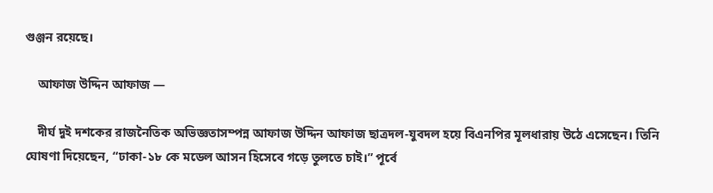গুঞ্জন রয়েছে।

    আফাজ উদ্দিন আফাজ —

    দীর্ঘ দুই দশকের রাজনৈতিক অভিজ্ঞতাসম্পন্ন আফাজ উদ্দিন আফাজ ছাত্রদল-যুবদল হয়ে বিএনপির মূলধারায় উঠে এসেছেন। তিনি ঘোষণা দিয়েছেন, “ঢাকা-১৮ কে মডেল আসন হিসেবে গড়ে তুলতে চাই।” পূর্বে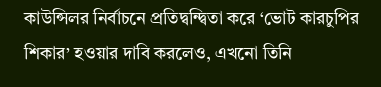কাউন্সিলর নির্বাচনে প্রতিদ্বন্দ্বিতা করে ‘ভোট কারচুপির শিকার’ হওয়ার দাবি করলেও, এখনো তিনি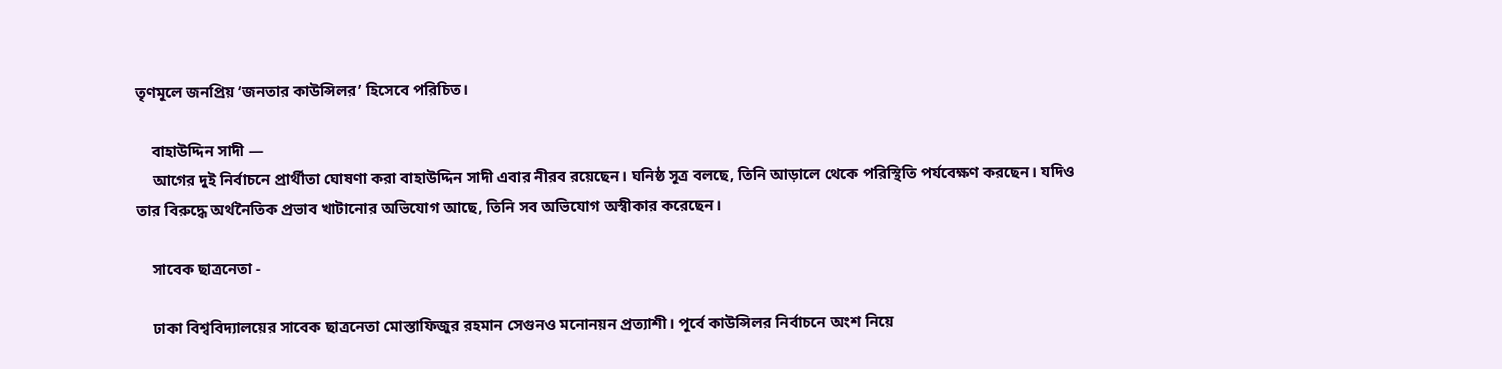তৃণমূলে জনপ্রিয় ‘জনতার কাউন্সিলর’ হিসেবে পরিচিত।

    বাহাউদ্দিন সাদী —
    আগের দুই নির্বাচনে প্রার্থীতা ঘোষণা করা বাহাউদ্দিন সাদী এবার নীরব রয়েছেন। ঘনিষ্ঠ সূত্র বলছে, তিনি আড়ালে থেকে পরিস্থিতি পর্যবেক্ষণ করছেন। যদিও তার বিরুদ্ধে অর্থনৈতিক প্রভাব খাটানোর অভিযোগ আছে, তিনি সব অভিযোগ অস্বীকার করেছেন।

    সাবেক ছাত্রনেতা -

    ঢাকা বিশ্ববিদ্যালয়ের সাবেক ছাত্রনেতা মোস্তাফিজুর রহমান সেগুনও মনোনয়ন প্রত্যাশী। পূর্বে কাউন্সিলর নির্বাচনে অংশ নিয়ে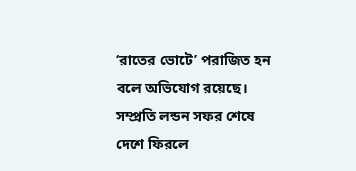‘রাতের ভোটে’ পরাজিত হন বলে অভিযোগ রয়েছে। সম্প্রতি লন্ডন সফর শেষে দেশে ফিরলে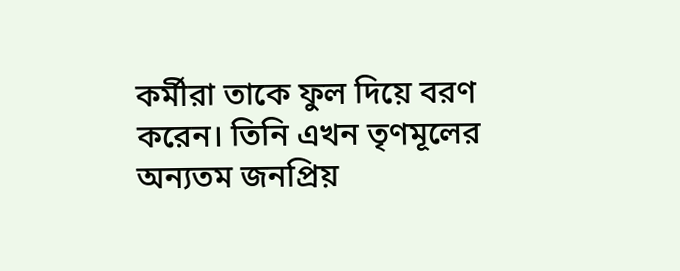কর্মীরা তাকে ফুল দিয়ে বরণ করেন। তিনি এখন তৃণমূলের অন্যতম জনপ্রিয়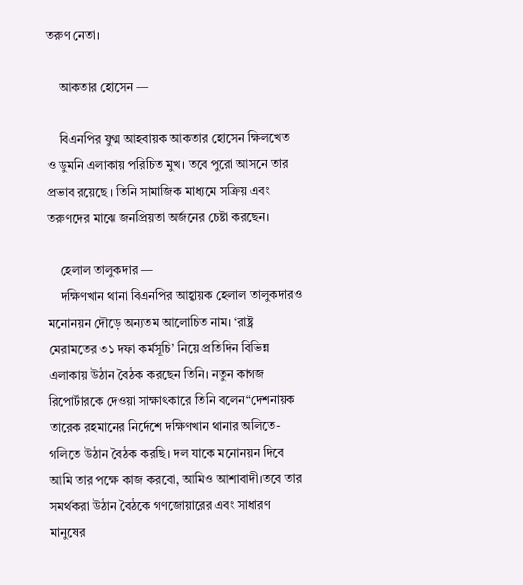তরুণ নেতা।

    আকতার হোসেন —

    বিএনপির যুগ্ম আহবায়ক আকতার হোসেন ক্ষিলখেত ও ডুমনি এলাকায় পরিচিত মুখ। তবে পুরো আসনে তার প্রভাব রয়েছে । তিনি সামাজিক মাধ্যমে সক্রিয় এবং তরুণদের মাঝে জনপ্রিয়তা অর্জনের চেষ্টা করছেন।

    হেলাল তালুকদার —
    দক্ষিণখান থানা বিএনপির আহ্বায়ক হেলাল তালুকদারও মনোনয়ন দৌড়ে অন্যতম আলোচিত নাম। ‘রাষ্ট্র মেরামতের ৩১ দফা কর্মসূচি’ নিয়ে প্রতিদিন বিভিন্ন এলাকায় উঠান বৈঠক করছেন তিনি। নতুন কাগজ রিপোর্টারকে দেওয়া সাক্ষাৎকারে তিনি বলেন“দেশনায়ক তারেক রহমানের নির্দেশে দক্ষিণখান থানার অলিতে-গলিতে উঠান বৈঠক করছি। দল যাকে মনোনয়ন দিবে আমি তার পক্ষে কাজ করবো, আমিও আশাবাদী।তবে তার সমর্থকরা উঠান বৈঠকে গণজোয়ারের এবং সাধারণ মানুষের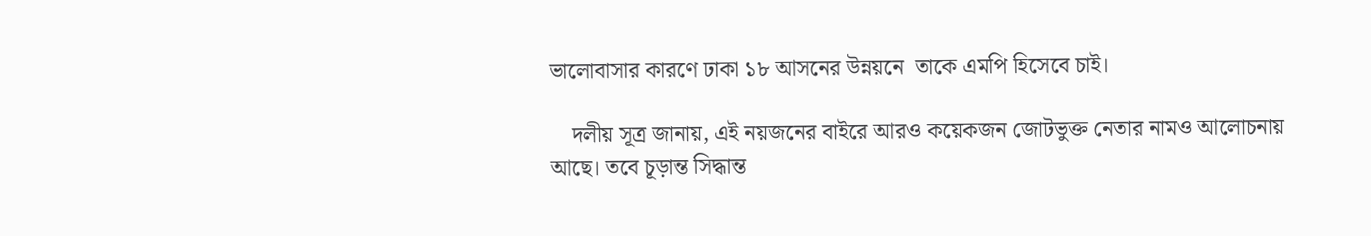ভালোবাসার কারণে ঢাকা ১৮ আসনের উন্নয়নে  তাকে এমপি হিসেবে চাই।

    দলীয় সূত্র জানায়, এই নয়জনের বাইরে আরও কয়েকজন জোটভুক্ত নেতার নামও আলোচনায় আছে। তবে চূড়ান্ত সিদ্ধান্ত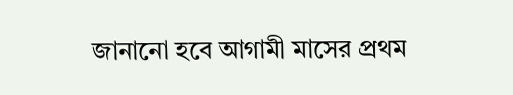জানানো হবে আগামী মাসের প্রথম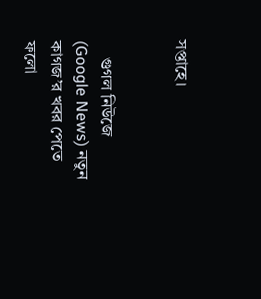সপ্তাহে।


    গুগল নিউজে (Google News) নতুন কাগজ’র খবর পেতে ফলো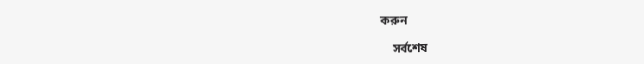করুন

    সর্বশেষ